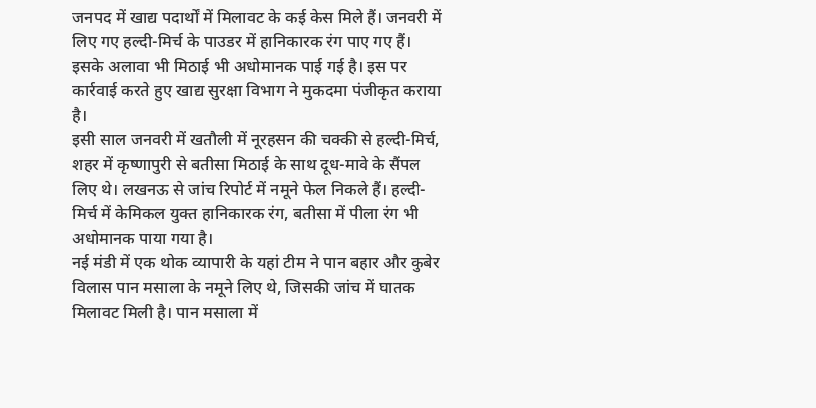जनपद में खाद्य पदार्थों में मिलावट के कई केस मिले हैं। जनवरी में लिए गए हल्दी-मिर्च के पाउडर में हानिकारक रंग पाए गए हैं। इसके अलावा भी मिठाई भी अधोमानक पाई गई है। इस पर कार्रवाई करते हुए खाद्य सुरक्षा विभाग ने मुकदमा पंजीकृत कराया है।
इसी साल जनवरी में खतौली में नूरहसन की चक्की से हल्दी-मिर्च, शहर में कृष्णापुरी से बतीसा मिठाई के साथ दूध-मावे के सैंपल लिए थे। लखनऊ से जांच रिपोर्ट में नमूने फेल निकले हैं। हल्दी-मिर्च में केमिकल युक्त हानिकारक रंग, बतीसा में पीला रंग भी अधोमानक पाया गया है।
नई मंडी में एक थोक व्यापारी के यहां टीम ने पान बहार और कुबेर विलास पान मसाला के नमूने लिए थे, जिसकी जांच में घातक मिलावट मिली है। पान मसाला में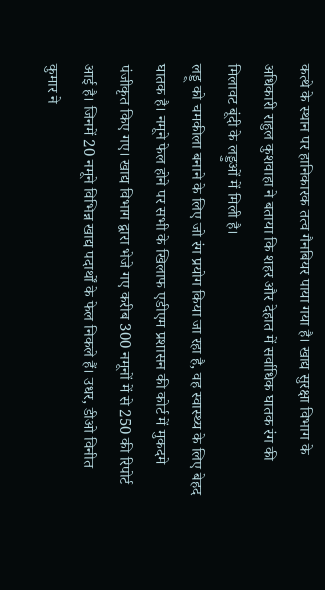कत्थे के स्थान पर हानिकारक तत्व गैनबियर पाया गया है। खाद्य सुरक्षा विभाग के अधिकारी राहुल कुशवाहा ने बताया कि शहर और देहात में सर्वाधिक घातक रंग की मिलावट बूंदी के लड्डुओं में मिली है।
लड्डू को चमकीला बनाने के लिए जो रंग प्रयोग किया जा रहा है, वह स्वास्थ्य के लिए बेहद घातक है। नमूने फेल होने पर सभी के खिलाफ एडीएम प्रशासन की कोर्ट में मुकदमे पंजीकृत किए गए। खाद्य विभाग द्वारा भेजे गए करीब 300 नमूनों में से 250 की रिपोर्ट आई है। जिनमें 20 नमूने विभिन्न खाद्य पदार्थों के फेल निकले हैं। उधर, डीओ विनीत कुमार ने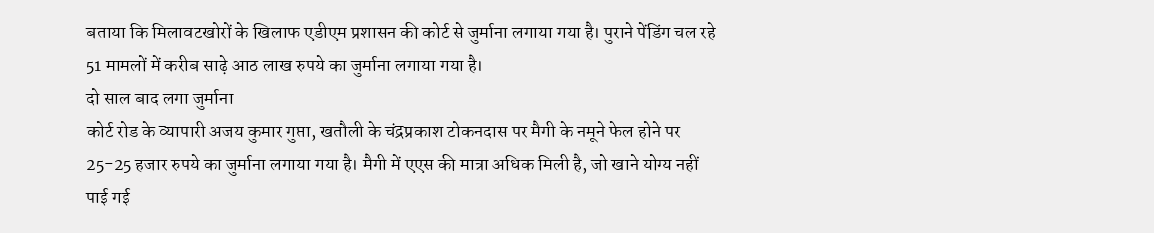बताया कि मिलावटखोरों के खिलाफ एडीएम प्रशासन की कोर्ट से जुर्माना लगाया गया है। पुराने पेंडिंग चल रहे 51 मामलों में करीब साढ़े आठ लाख रुपये का जुर्माना लगाया गया है।
दो साल बाद लगा जुर्माना
कोर्ट रोड के व्यापारी अजय कुमार गुप्ता, खतौली के चंद्रप्रकाश टोकनदास पर मैगी के नमूने फेल होने पर 25-25 हजार रुपये का जुर्माना लगाया गया है। मैगी में एएस की मात्रा अधिक मिली है, जो खाने योग्य नहीं पाई गई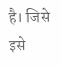है। जिसे इसे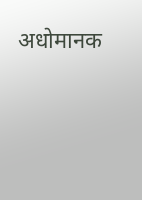अधोमानक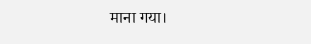माना गया।